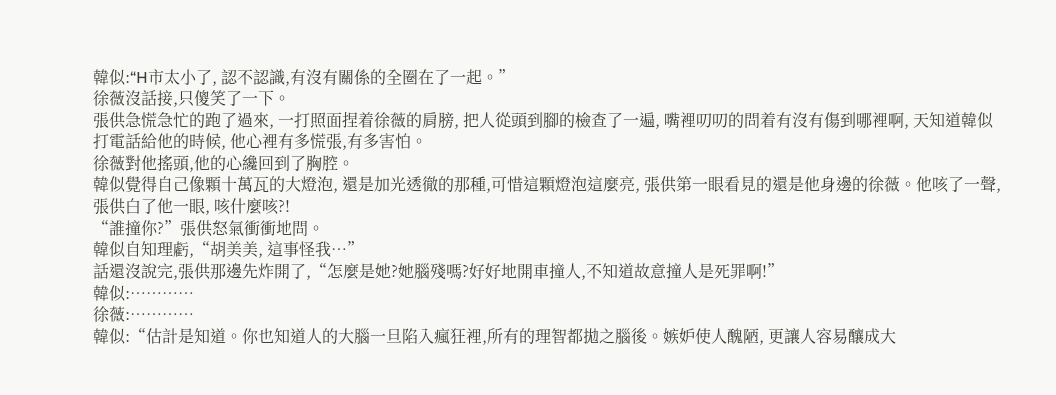韓似:“H市太小了, 認不認識,有沒有關係的全圈在了一起。”
徐薇沒話接,只傻笑了一下。
張供急慌急忙的跑了過來, 一打照面捏着徐薇的肩膀, 把人從頭到腳的檢查了一遍, 嘴裡叨叨的問着有沒有傷到哪裡啊, 天知道韓似打電話給他的時候, 他心裡有多慌張,有多害怕。
徐薇對他搖頭,他的心纔回到了胸腔。
韓似覺得自己像顆十萬瓦的大燈泡, 還是加光透徹的那種,可惜這顆燈泡這麼亮, 張供第一眼看見的還是他身邊的徐薇。他咳了一聲, 張供白了他一眼, 咳什麼咳?!
“誰撞你?”張供怒氣衝衝地問。
韓似自知理虧,“胡美美, 這事怪我…”
話還沒說完,張供那邊先炸開了,“怎麼是她?她腦殘嗎?好好地開車撞人,不知道故意撞人是死罪啊!”
韓似:…………
徐薇:…………
韓似:“估計是知道。你也知道人的大腦一旦陷入瘋狂裡,所有的理智都拋之腦後。嫉妒使人醜陋, 更讓人容易釀成大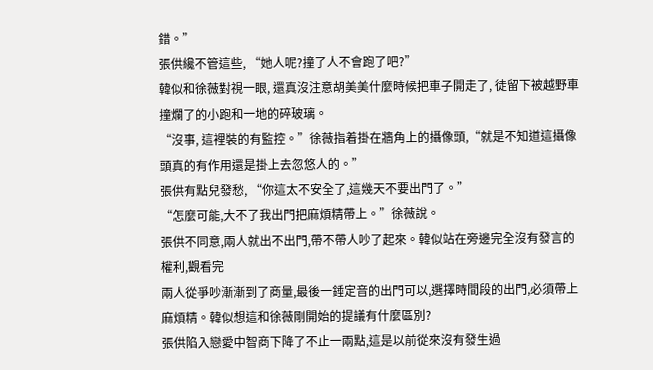錯。”
張供纔不管這些, “她人呢?撞了人不會跑了吧?”
韓似和徐薇對視一眼, 還真沒注意胡美美什麼時候把車子開走了, 徒留下被越野車撞爛了的小跑和一地的碎玻璃。
“沒事, 這裡裝的有監控。”徐薇指着掛在牆角上的攝像頭,“就是不知道這攝像頭真的有作用還是掛上去忽悠人的。”
張供有點兒發愁, “你這太不安全了,這幾天不要出門了。”
“怎麼可能,大不了我出門把麻煩精帶上。”徐薇說。
張供不同意,兩人就出不出門,帶不帶人吵了起來。韓似站在旁邊完全沒有發言的權利,觀看完
兩人從爭吵漸漸到了商量,最後一錘定音的出門可以,選擇時間段的出門,必須帶上麻煩精。韓似想這和徐薇剛開始的提議有什麼區別?
張供陷入戀愛中智商下降了不止一兩點,這是以前從來沒有發生過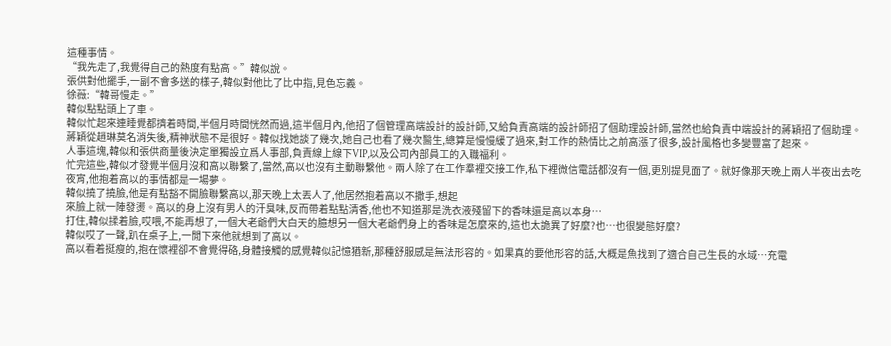這種事情。
“我先走了,我覺得自己的熱度有點高。”韓似說。
張供對他擺手,一副不會多送的樣子,韓似對他比了比中指,見色忘義。
徐薇:“韓哥慢走。”
韓似點點頭上了車。
韓似忙起來連睡覺都擠着時間,半個月時間恍然而過,這半個月內,他招了個管理高端設計的設計師,又給負責高端的設計師招了個助理設計師,當然也給負責中端設計的蔣穎招了個助理。
蔣穎從趙琳莫名消失後,精神狀態不是很好。韓似找她談了幾次,她自己也看了幾次醫生,總算是慢慢緩了過來,對工作的熱情比之前高漲了很多,設計風格也多變豐富了起來。
人事這塊,韓似和張供商量後決定單獨設立爲人事部,負責線上線下VIP,以及公司內部員工的入職福利。
忙完這些,韓似才發覺半個月沒和高以聯繫了,當然,高以也沒有主動聯繫他。兩人除了在工作羣裡交接工作,私下裡微信電話都沒有一個,更別提見面了。就好像那天晚上兩人半夜出去吃夜宵,他抱着高以的事情都是一場夢。
韓似撓了撓臉,他是有點豁不開臉聯繫高以,那天晚上太丟人了,他居然抱着高以不撒手,想起
來臉上就一陣發燙。高以的身上沒有男人的汗臭味,反而帶着點點清香,他也不知道那是洗衣液殘留下的香味還是高以本身…
打住,韓似揉着臉,哎喂,不能再想了,一個大老爺們大白天的臆想另一個大老爺們身上的香味是怎麼來的,這也太詭異了好麼?也…也很變態好麼?
韓似哎了一聲,趴在桌子上,一閒下來他就想到了高以。
高以看着挺瘦的,抱在懷裡卻不會覺得硌,身體接觸的感覺韓似記憶猶新,那種舒服感是無法形容的。如果真的要他形容的話,大概是魚找到了適合自己生長的水域…充電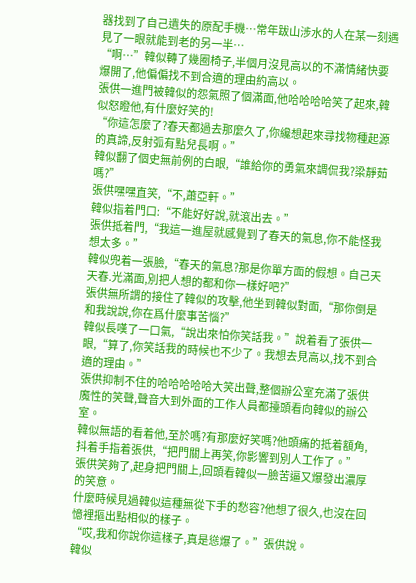器找到了自己遺失的原配手機…常年跋山涉水的人在某一刻遇見了一眼就能到老的另一半…
“啊…”韓似轉了幾圈椅子,半個月沒見高以的不滿情緒快要爆開了,他偏偏找不到合適的理由約高以。
張供一進門被韓似的怨氣照了個滿面,他哈哈哈哈笑了起來,韓似怒瞪他,有什麼好笑的!
“你這怎麼了?春天都過去那麼久了,你纔想起來尋找物種起源的真諦,反射弧有點兒長啊。”
韓似翻了個史無前例的白眼,“誰給你的勇氣來調侃我?梁靜茹嗎?”
張供嘿嘿直笑,“不,蕭亞軒。”
韓似指着門口:“不能好好說,就滾出去。”
張供抵着門,“我這一進屋就感覺到了春天的氣息,你不能怪我想太多。”
韓似兜着一張臉,“春天的氣息?那是你單方面的假想。自己天天春.光滿面,別把人想的都和你一樣好吧?”
張供無所謂的接住了韓似的攻擊,他坐到韓似對面,“那你倒是和我說說,你在爲什麼事苦惱?”
韓似長嘆了一口氣,“說出來怕你笑話我。”說着看了張供一眼,“算了,你笑話我的時候也不少了。我想去見高以,找不到合適的理由。”
張供抑制不住的哈哈哈哈哈大笑出聲,整個辦公室充滿了張供魔性的笑聲,聲音大到外面的工作人員都擡頭看向韓似的辦公室。
韓似無語的看着他,至於嗎?有那麼好笑嗎?他頭痛的抵着額角,抖着手指着張供,“把門關上再笑,你影響到別人工作了。”
張供笑夠了,起身把門關上,回頭看韓似一臉苦逼又爆發出濃厚的笑意。
什麼時候見過韓似這種無從下手的愁容?他想了很久,也沒在回憶裡摳出點相似的樣子。
“哎,我和你說你這樣子,真是慫爆了。”張供說。
韓似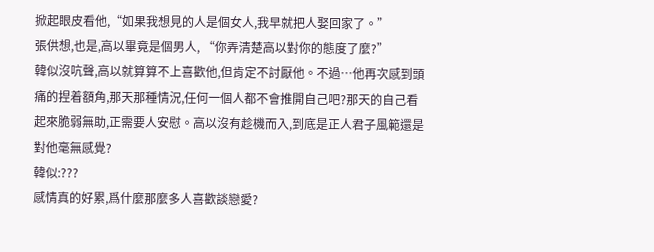掀起眼皮看他,“如果我想見的人是個女人,我早就把人娶回家了。”
張供想,也是,高以畢竟是個男人, “你弄清楚高以對你的態度了麼?”
韓似沒吭聲,高以就算算不上喜歡他,但肯定不討厭他。不過…他再次感到頭痛的捏着額角,那天那種情況,任何一個人都不會推開自己吧?那天的自己看起來脆弱無助,正需要人安慰。高以沒有趁機而入,到底是正人君子風範還是對他毫無感覺?
韓似:???
感情真的好累,爲什麼那麼多人喜歡談戀愛?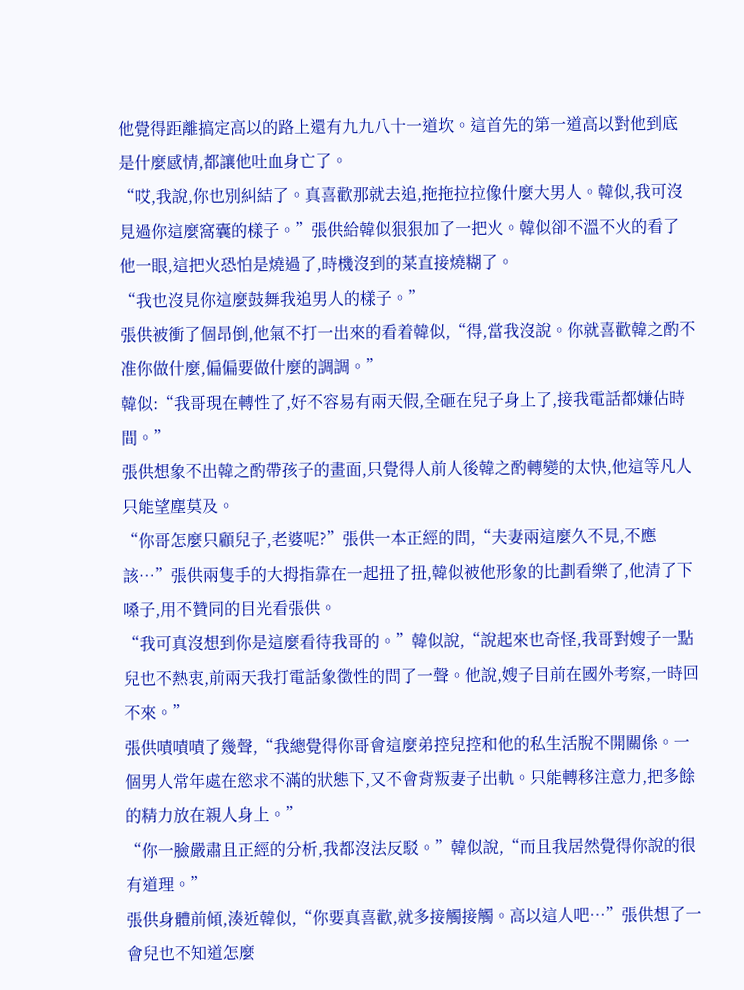他覺得距離搞定高以的路上還有九九八十一道坎。這首先的第一道高以對他到底是什麼感情,都讓他吐血身亡了。
“哎,我說,你也別糾結了。真喜歡那就去追,拖拖拉拉像什麼大男人。韓似,我可沒見過你這麼窩囊的樣子。”張供給韓似狠狠加了一把火。韓似卻不溫不火的看了他一眼,這把火恐怕是燒過了,時機沒到的菜直接燒糊了。
“我也沒見你這麼鼓舞我追男人的樣子。”
張供被衝了個昂倒,他氣不打一出來的看着韓似,“得,當我沒說。你就喜歡韓之酌不准你做什麼,偏偏要做什麼的調調。”
韓似:“我哥現在轉性了,好不容易有兩天假,全砸在兒子身上了,接我電話都嫌佔時間。”
張供想象不出韓之酌帶孩子的畫面,只覺得人前人後韓之酌轉變的太快,他這等凡人只能望塵莫及。
“你哥怎麼只顧兒子,老婆呢?”張供一本正經的問,“夫妻兩這麼久不見,不應該…”張供兩隻手的大拇指靠在一起扭了扭,韓似被他形象的比劃看樂了,他清了下嗓子,用不贊同的目光看張供。
“我可真沒想到你是這麼看待我哥的。”韓似說,“說起來也奇怪,我哥對嫂子一點兒也不熱衷,前兩天我打電話象徵性的問了一聲。他說,嫂子目前在國外考察,一時回不來。”
張供嘖嘖嘖了幾聲,“我總覺得你哥會這麼弟控兒控和他的私生活脫不開關係。一個男人常年處在慾求不滿的狀態下,又不會背叛妻子出軌。只能轉移注意力,把多餘的精力放在親人身上。”
“你一臉嚴肅且正經的分析,我都沒法反駁。”韓似說,“而且我居然覺得你說的很有道理。”
張供身體前傾,湊近韓似,“你要真喜歡,就多接觸接觸。高以這人吧…”張供想了一會兒也不知道怎麼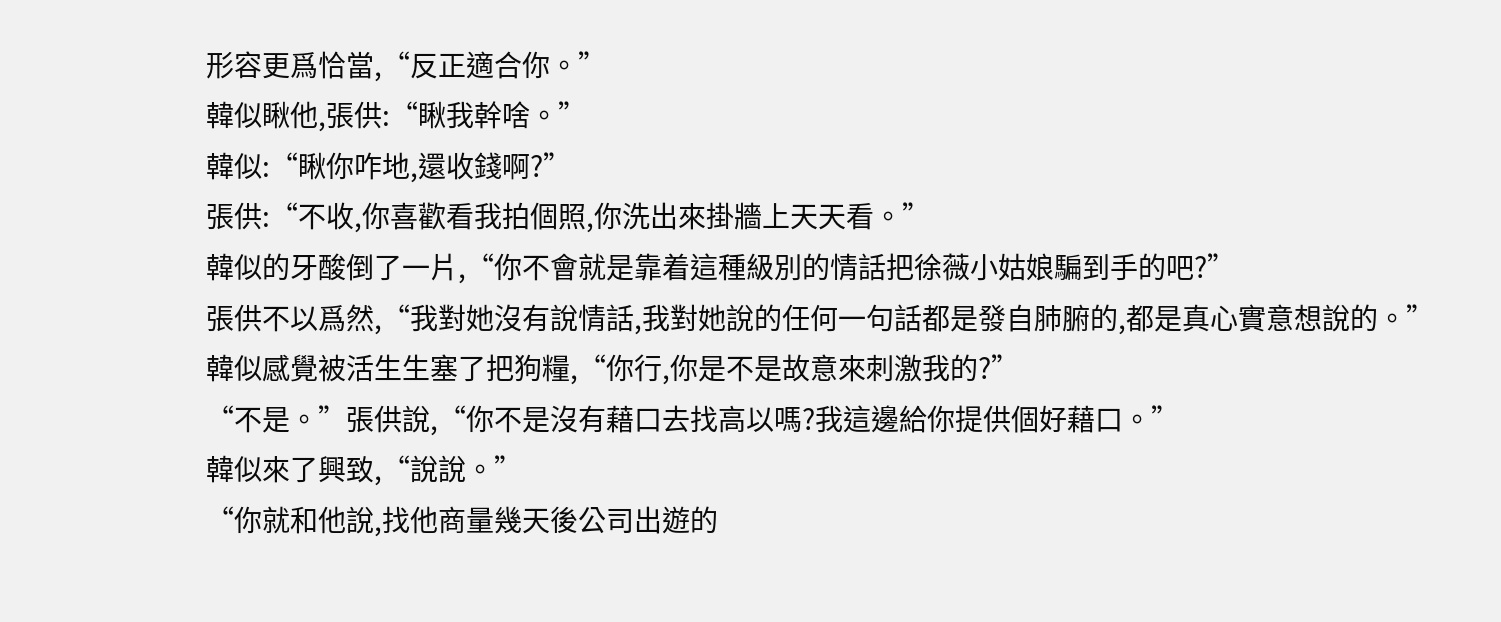形容更爲恰當,“反正適合你。”
韓似瞅他,張供:“瞅我幹啥。”
韓似:“瞅你咋地,還收錢啊?”
張供:“不收,你喜歡看我拍個照,你洗出來掛牆上天天看。”
韓似的牙酸倒了一片,“你不會就是靠着這種級別的情話把徐薇小姑娘騙到手的吧?”
張供不以爲然,“我對她沒有說情話,我對她說的任何一句話都是發自肺腑的,都是真心實意想說的。”
韓似感覺被活生生塞了把狗糧,“你行,你是不是故意來刺激我的?”
“不是。”張供說,“你不是沒有藉口去找高以嗎?我這邊給你提供個好藉口。”
韓似來了興致,“說說。”
“你就和他說,找他商量幾天後公司出遊的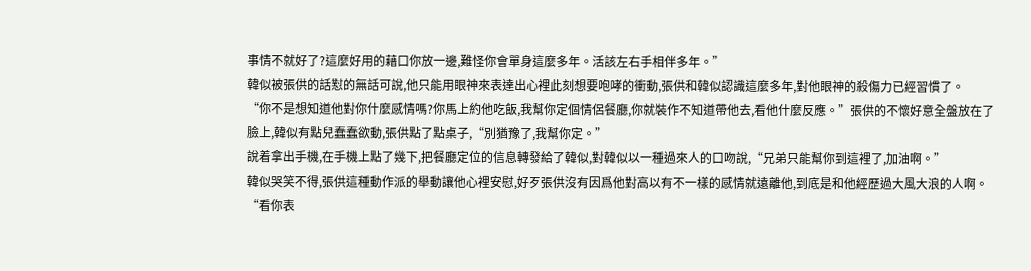事情不就好了?這麼好用的藉口你放一邊,難怪你會單身這麼多年。活該左右手相伴多年。”
韓似被張供的話懟的無話可說,他只能用眼神來表達出心裡此刻想要咆哮的衝動,張供和韓似認識這麼多年,對他眼神的殺傷力已經習慣了。
“你不是想知道他對你什麼感情嗎?你馬上約他吃飯,我幫你定個情侶餐廳,你就裝作不知道帶他去,看他什麼反應。”張供的不懷好意全盤放在了臉上,韓似有點兒蠢蠢欲動,張供點了點桌子,“別猶豫了,我幫你定。”
說着拿出手機,在手機上點了幾下,把餐廳定位的信息轉發給了韓似,對韓似以一種過來人的口吻說,“兄弟只能幫你到這裡了,加油啊。”
韓似哭笑不得,張供這種動作派的舉動讓他心裡安慰,好歹張供沒有因爲他對高以有不一樣的感情就遠離他,到底是和他經歷過大風大浪的人啊。
“看你表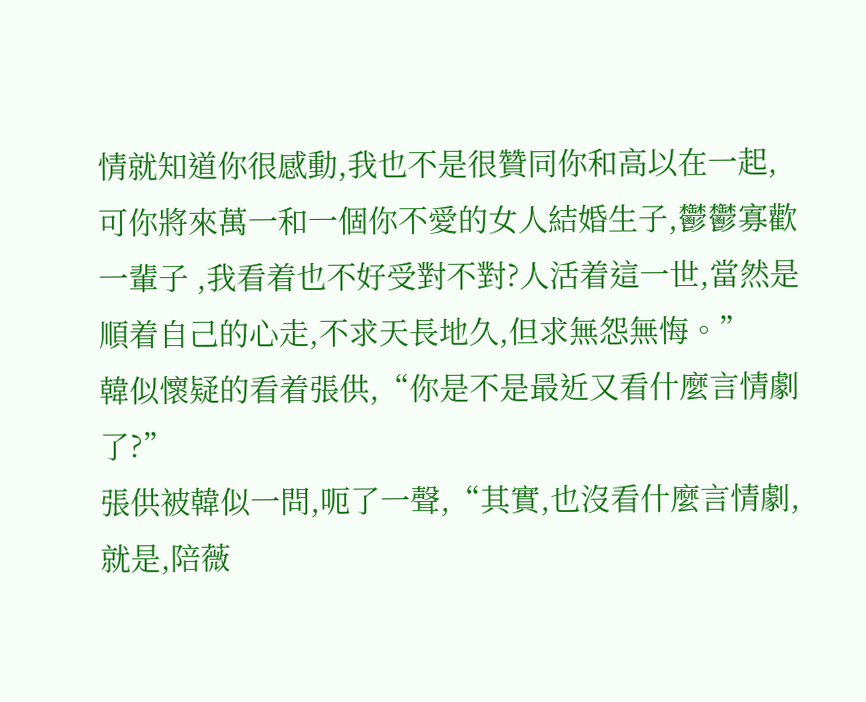情就知道你很感動,我也不是很贊同你和高以在一起,可你將來萬一和一個你不愛的女人結婚生子,鬱鬱寡歡一輩子 ,我看着也不好受對不對?人活着這一世,當然是順着自己的心走,不求天長地久,但求無怨無悔。”
韓似懷疑的看着張供,“你是不是最近又看什麼言情劇了?”
張供被韓似一問,呃了一聲,“其實,也沒看什麼言情劇,就是,陪薇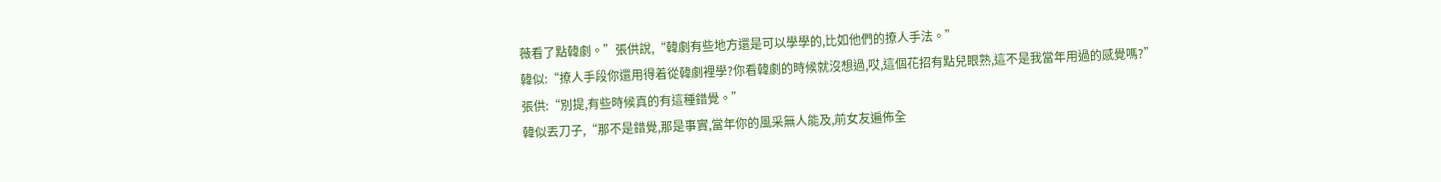薇看了點韓劇。”張供說,“韓劇有些地方還是可以學學的,比如他們的撩人手法。”
韓似:“撩人手段你還用得着從韓劇裡學?你看韓劇的時候就沒想過,哎,這個花招有點兒眼熟,這不是我當年用過的感覺嗎?”
張供:“別提,有些時候真的有這種錯覺。”
韓似丟刀子,“那不是錯覺,那是事實,當年你的風采無人能及,前女友遍佈全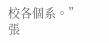校各個系。”
張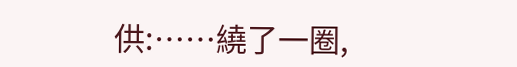供:……繞了一圈,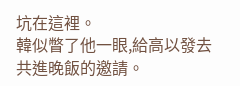坑在這裡。
韓似瞥了他一眼,給高以發去共進晚飯的邀請。